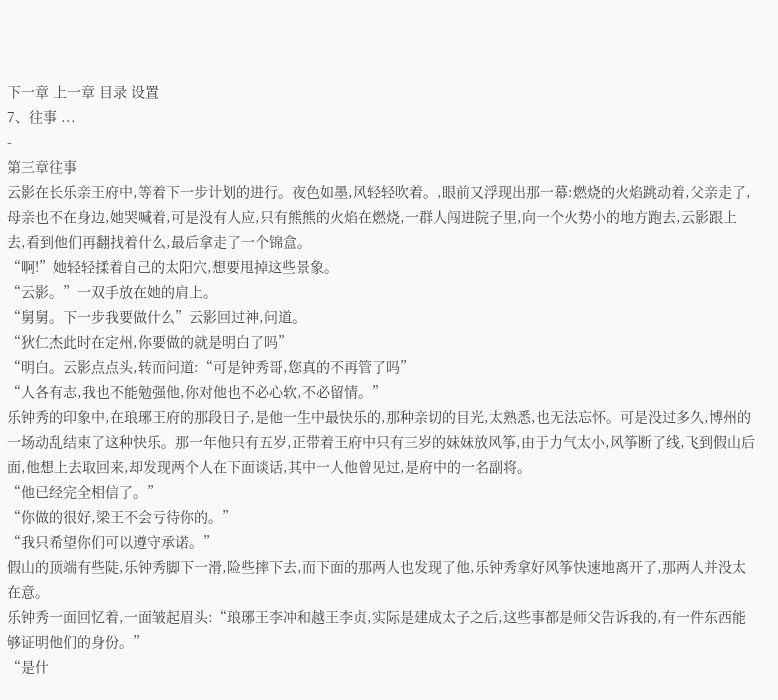下一章 上一章 目录 设置
7、往事 ...
-
第三章往事
云影在长乐亲王府中,等着下一步计划的进行。夜色如墨,风轻轻吹着。,眼前又浮现出那一幕:燃烧的火焰跳动着,父亲走了,母亲也不在身边,她哭喊着,可是没有人应,只有熊熊的火焰在燃烧,一群人闯进院子里,向一个火势小的地方跑去,云影跟上去,看到他们再翻找着什么,最后拿走了一个锦盒。
“啊!”她轻轻揉着自己的太阳穴,想要甩掉这些景象。
“云影。”一双手放在她的肩上。
“舅舅。下一步我要做什么”云影回过神,问道。
“狄仁杰此时在定州,你要做的就是明白了吗”
“明白。云影点点头,转而问道:“可是钟秀哥,您真的不再管了吗”
“人各有志,我也不能勉强他,你对他也不必心软,不必留情。”
乐钟秀的印象中,在琅琊王府的那段日子,是他一生中最快乐的,那种亲切的目光,太熟悉,也无法忘怀。可是没过多久,博州的一场动乱结束了这种快乐。那一年他只有五岁,正带着王府中只有三岁的妹妹放风筝,由于力气太小,风筝断了线,飞到假山后面,他想上去取回来,却发现两个人在下面谈话,其中一人他曾见过,是府中的一名副将。
“他已经完全相信了。”
“你做的很好,梁王不会亏待你的。”
“我只希望你们可以遵守承诺。”
假山的顶端有些陡,乐钟秀脚下一滑,险些摔下去,而下面的那两人也发现了他,乐钟秀拿好风筝快速地离开了,那两人并没太在意。
乐钟秀一面回忆着,一面皱起眉头:“琅琊王李冲和越王李贞,实际是建成太子之后,这些事都是师父告诉我的,有一件东西能够证明他们的身份。”
“是什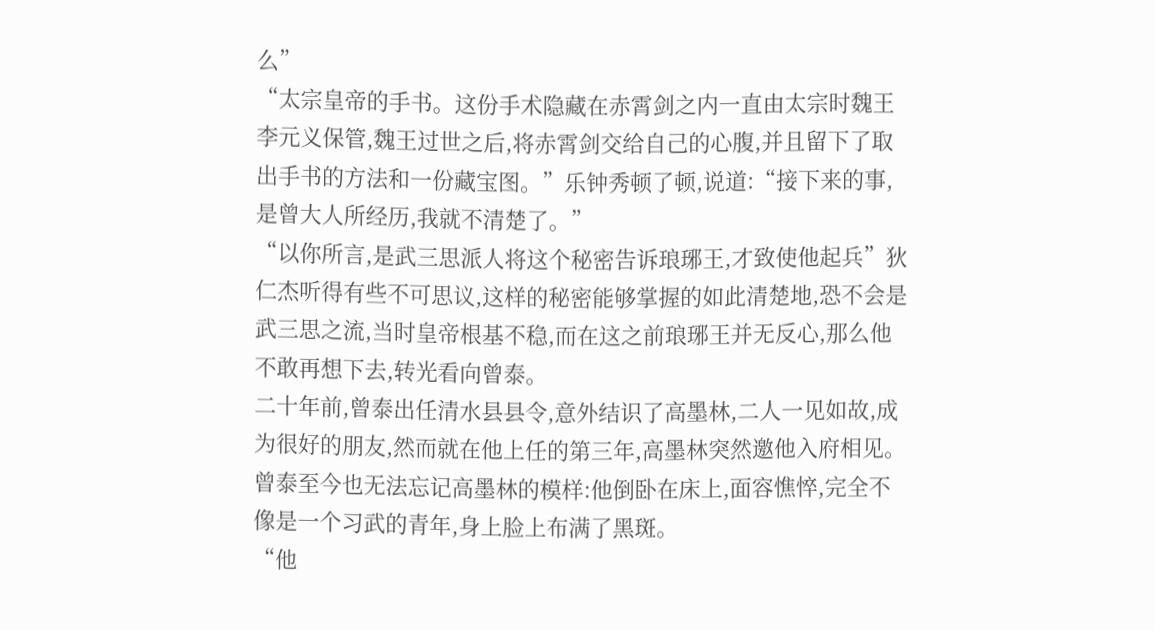么”
“太宗皇帝的手书。这份手术隐藏在赤霄剑之内一直由太宗时魏王李元义保管,魏王过世之后,将赤霄剑交给自己的心腹,并且留下了取出手书的方法和一份藏宝图。”乐钟秀顿了顿,说道:“接下来的事,是曾大人所经历,我就不清楚了。”
“以你所言,是武三思派人将这个秘密告诉琅琊王,才致使他起兵”狄仁杰听得有些不可思议,这样的秘密能够掌握的如此清楚地,恐不会是武三思之流,当时皇帝根基不稳,而在这之前琅琊王并无反心,那么他不敢再想下去,转光看向曾泰。
二十年前,曾泰出任清水县县令,意外结识了高墨林,二人一见如故,成为很好的朋友,然而就在他上任的第三年,高墨林突然邀他入府相见。曾泰至今也无法忘记高墨林的模样:他倒卧在床上,面容憔悴,完全不像是一个习武的青年,身上脸上布满了黑斑。
“他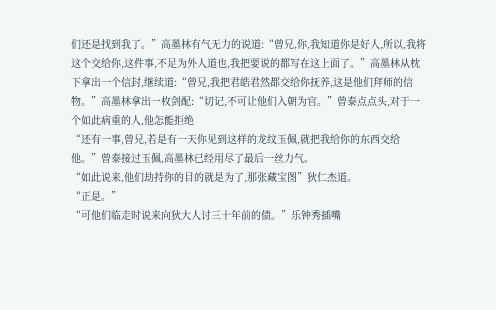们还是找到我了。”高墨林有气无力的说道:“曾兄,你,我知道你是好人,所以,我将这个交给你,这件事,不足为外人道也,我把要说的都写在这上面了。”高墨林从枕下拿出一个信封,继续道:“曾兄,我把君皓君然都交给你抚养,这是他们拜师的信物。”高墨林拿出一枚剑配:“切记,不可让他们入朝为官。”曾泰点点头,对于一个如此病重的人,他怎能拒绝
“还有一事,曾兄,若是有一天你见到这样的龙纹玉佩,就把我给你的东西交给他。”曾泰接过玉佩,高墨林已经用尽了最后一丝力气。
“如此说来,他们劫持你的目的就是为了,那张藏宝图”狄仁杰道。
“正是。”
“可他们临走时说来向狄大人讨三十年前的债。”乐钟秀插嘴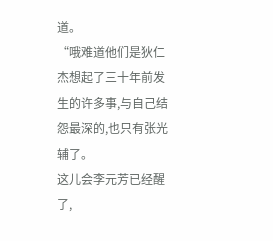道。
“哦难道他们是狄仁杰想起了三十年前发生的许多事,与自己结怨最深的,也只有张光辅了。
这儿会李元芳已经醒了,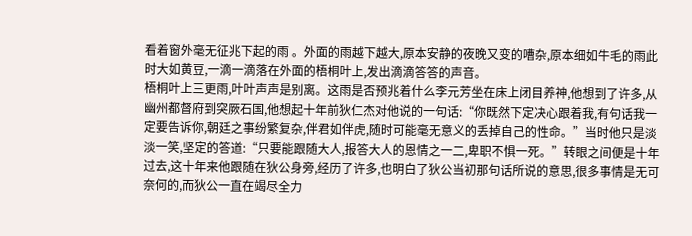看着窗外毫无征兆下起的雨 。外面的雨越下越大,原本安静的夜晚又变的嘈杂,原本细如牛毛的雨此时大如黄豆,一滴一滴落在外面的梧桐叶上,发出滴滴答答的声音。
梧桐叶上三更雨,叶叶声声是别离。这雨是否预兆着什么李元芳坐在床上闭目养神,他想到了许多,从幽州都督府到突厥石国,他想起十年前狄仁杰对他说的一句话:“你既然下定决心跟着我,有句话我一定要告诉你,朝廷之事纷繁复杂,伴君如伴虎,随时可能毫无意义的丢掉自己的性命。”当时他只是淡淡一笑,坚定的答道:“只要能跟随大人,报答大人的恩情之一二,卑职不惧一死。”转眼之间便是十年过去,这十年来他跟随在狄公身旁,经历了许多,也明白了狄公当初那句话所说的意思,很多事情是无可奈何的,而狄公一直在竭尽全力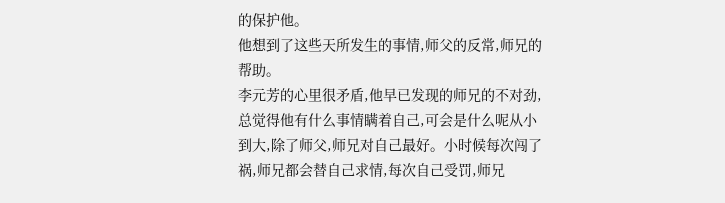的保护他。
他想到了这些天所发生的事情,师父的反常,师兄的帮助。
李元芳的心里很矛盾,他早已发现的师兄的不对劲,总觉得他有什么事情瞒着自己,可会是什么呢从小到大,除了师父,师兄对自己最好。小时候每次闯了祸,师兄都会替自己求情,每次自己受罚,师兄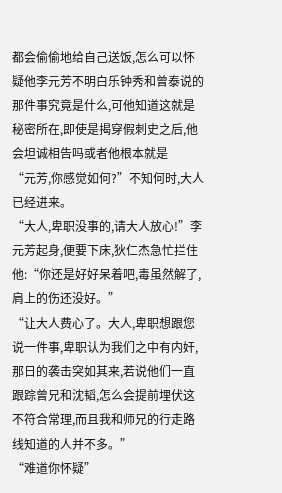都会偷偷地给自己送饭,怎么可以怀疑他李元芳不明白乐钟秀和曾泰说的那件事究竟是什么,可他知道这就是秘密所在,即使是揭穿假刺史之后,他会坦诚相告吗或者他根本就是
“元芳,你感觉如何?”不知何时,大人已经进来。
“大人,卑职没事的,请大人放心!”李元芳起身,便要下床,狄仁杰急忙拦住他:“你还是好好呆着吧,毒虽然解了,肩上的伤还没好。”
“让大人费心了。大人,卑职想跟您说一件事,卑职认为我们之中有内奸,那日的袭击突如其来,若说他们一直跟踪曾兄和沈韬,怎么会提前埋伏这不符合常理,而且我和师兄的行走路线知道的人并不多。”
“难道你怀疑”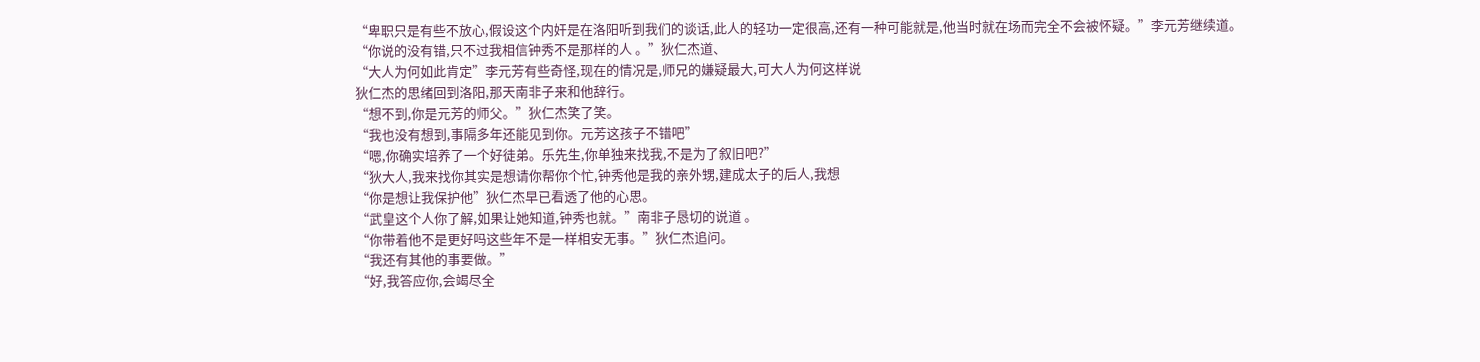“卑职只是有些不放心,假设这个内奸是在洛阳听到我们的谈话,此人的轻功一定很高,还有一种可能就是,他当时就在场而完全不会被怀疑。”李元芳继续道。
“你说的没有错,只不过我相信钟秀不是那样的人 。”狄仁杰道、
“大人为何如此肯定”李元芳有些奇怪,现在的情况是,师兄的嫌疑最大,可大人为何这样说
狄仁杰的思绪回到洛阳,那天南非子来和他辞行。
“想不到,你是元芳的师父。”狄仁杰笑了笑。
“我也没有想到,事隔多年还能见到你。元芳这孩子不错吧”
“嗯,你确实培养了一个好徒弟。乐先生,你单独来找我,不是为了叙旧吧?”
“狄大人,我来找你其实是想请你帮你个忙,钟秀他是我的亲外甥,建成太子的后人,我想
“你是想让我保护他”狄仁杰早已看透了他的心思。
“武皇这个人你了解,如果让她知道,钟秀也就。”南非子恳切的说道 。
“你带着他不是更好吗这些年不是一样相安无事。”狄仁杰追问。
“我还有其他的事要做。”
“好,我答应你,会竭尽全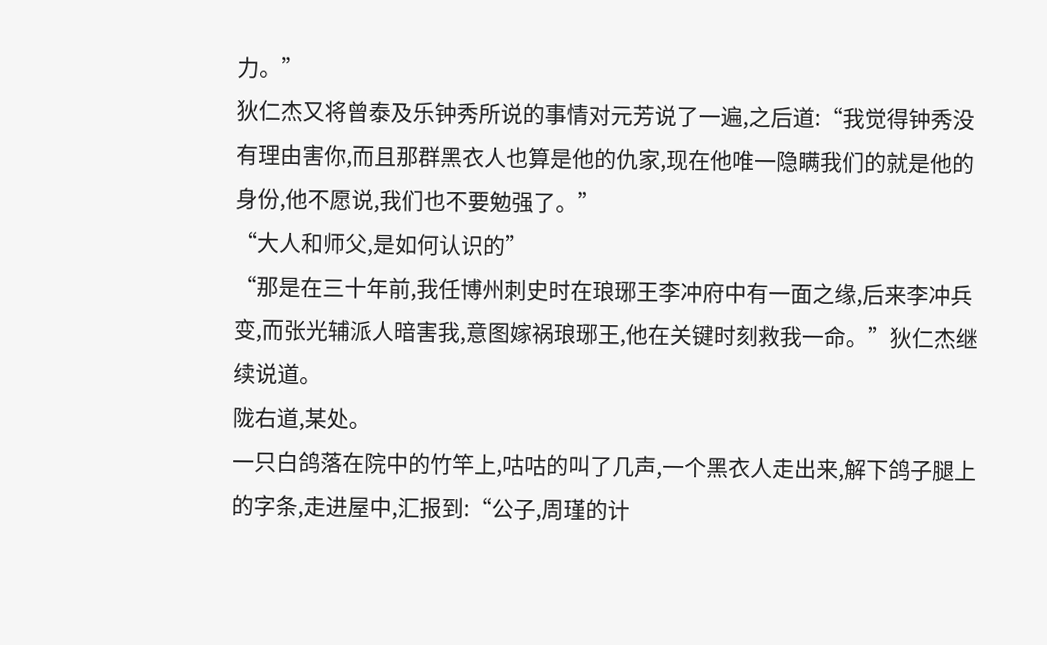力。”
狄仁杰又将曾泰及乐钟秀所说的事情对元芳说了一遍,之后道:“我觉得钟秀没有理由害你,而且那群黑衣人也算是他的仇家,现在他唯一隐瞒我们的就是他的身份,他不愿说,我们也不要勉强了。”
“大人和师父,是如何认识的”
“那是在三十年前,我任博州刺史时在琅琊王李冲府中有一面之缘,后来李冲兵变,而张光辅派人暗害我,意图嫁祸琅琊王,他在关键时刻救我一命。”狄仁杰继续说道。
陇右道,某处。
一只白鸽落在院中的竹竿上,咕咕的叫了几声,一个黑衣人走出来,解下鸽子腿上的字条,走进屋中,汇报到:“公子,周瑾的计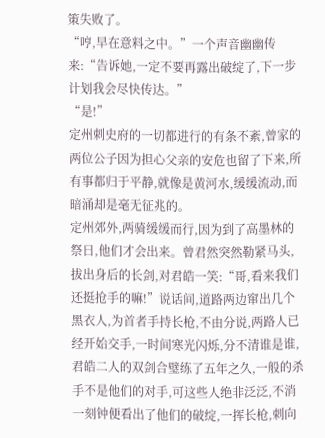策失败了。
“哼,早在意料之中。”一个声音幽幽传来:“告诉她,一定不要再露出破绽了,下一步计划我会尽快传达。”
“是!”
定州刺史府的一切都进行的有条不紊,曾家的两位公子因为担心父亲的安危也留了下来,所有事都归于平静,就像是黄河水,缓缓流动,而暗涌却是毫无征兆的。
定州郊外,两骑缓缓而行,因为到了高墨林的祭日,他们才会出来。曾君然突然勒紧马头,拔出身后的长剑,对君皓一笑:“哥,看来我们还挺抢手的嘛!”说话间,道路两边窜出几个黑衣人,为首者手持长枪,不由分说,两路人已经开始交手,一时间寒光闪烁,分不清谁是谁,君皓二人的双剑合璧练了五年之久,一般的杀手不是他们的对手,可这些人绝非泛泛,不消一刻钟便看出了他们的破绽,一挥长枪,刺向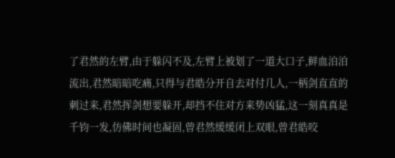了君然的左臂,由于躲闪不及,左臂上被划了一道大口子,鲜血泊泊流出,君然暗暗吃痛,只得与君皓分开自去对付几人,一柄剑直直的刺过来,君然挥剑想要躲开,却挡不住对方来势凶猛,这一刻真真是千钧一发,仿佛时间也凝固,曾君然缓缓闭上双眼,曾君皓咬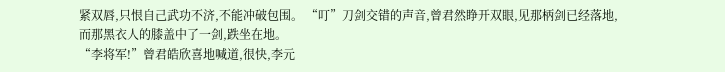紧双唇,只恨自己武功不济,不能冲破包围。 “叮”刀剑交错的声音,曾君然睁开双眼,见那柄剑已经落地,而那黑衣人的膝盖中了一剑,跌坐在地。
“李将军!”曾君皓欣喜地喊道,很快,李元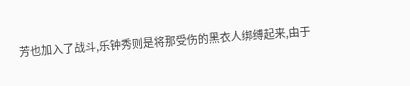芳也加入了战斗,乐钟秀则是将那受伤的黑衣人绑缚起来,由于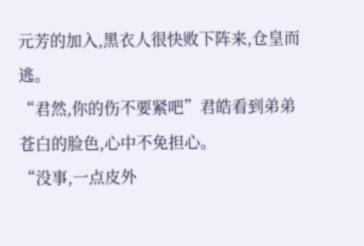元芳的加入,黑衣人很快败下阵来,仓皇而逃。
“君然,你的伤不要紧吧”君皓看到弟弟苍白的脸色,心中不免担心。
“没事,一点皮外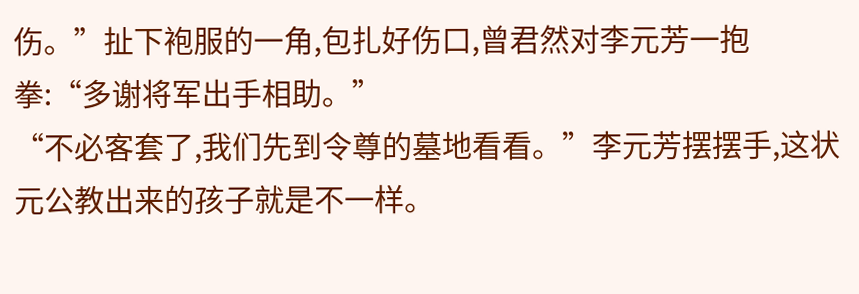伤。”扯下袍服的一角,包扎好伤口,曾君然对李元芳一抱拳:“多谢将军出手相助。”
“不必客套了,我们先到令尊的墓地看看。”李元芳摆摆手,这状元公教出来的孩子就是不一样。